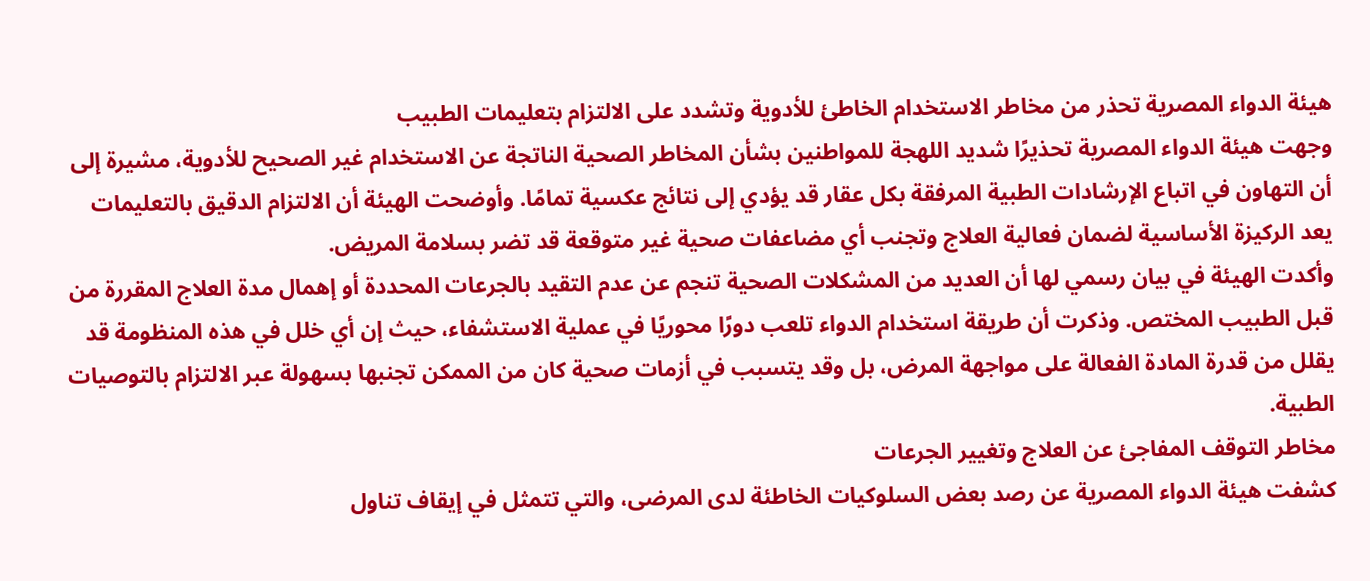هيئة الدواء المصرية تحذر من مخاطر الاستخدام الخاطئ للأدوية وتشدد على الالتزام بتعليمات الطبيب
وجهت هيئة الدواء المصرية تحذيرًا شديد اللهجة للمواطنين بشأن المخاطر الصحية الناتجة عن الاستخدام غير الصحيح للأدوية، مشيرة إلى أن التهاون في اتباع الإرشادات الطبية المرفقة بكل عقار قد يؤدي إلى نتائج عكسية تمامًا. وأوضحت الهيئة أن الالتزام الدقيق بالتعليمات يعد الركيزة الأساسية لضمان فعالية العلاج وتجنب أي مضاعفات صحية غير متوقعة قد تضر بسلامة المريض.
وأكدت الهيئة في بيان رسمي لها أن العديد من المشكلات الصحية تنجم عن عدم التقيد بالجرعات المحددة أو إهمال مدة العلاج المقررة من قبل الطبيب المختص. وذكرت أن طريقة استخدام الدواء تلعب دورًا محوريًا في عملية الاستشفاء، حيث إن أي خلل في هذه المنظومة قد يقلل من قدرة المادة الفعالة على مواجهة المرض، بل وقد يتسبب في أزمات صحية كان من الممكن تجنبها بسهولة عبر الالتزام بالتوصيات الطبية.
مخاطر التوقف المفاجئ عن العلاج وتغيير الجرعات
كشفت هيئة الدواء المصرية عن رصد بعض السلوكيات الخاطئة لدى المرضى، والتي تتمثل في إيقاف تناول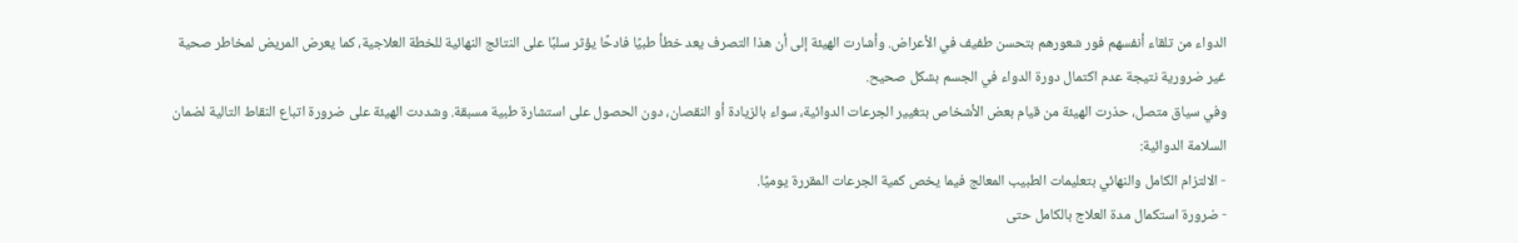الدواء من تلقاء أنفسهم فور شعورهم بتحسن طفيف في الأعراض. وأشارت الهيئة إلى أن هذا التصرف يعد خطأ طبيًا فادحًا يؤثر سلبًا على النتائج النهائية للخطة العلاجية، كما يعرض المريض لمخاطر صحية غير ضرورية نتيجة عدم اكتمال دورة الدواء في الجسم بشكل صحيح.
وفي سياق متصل، حذرت الهيئة من قيام بعض الأشخاص بتغيير الجرعات الدوائية، سواء بالزيادة أو النقصان، دون الحصول على استشارة طبية مسبقة. وشددت الهيئة على ضرورة اتباع النقاط التالية لضمان السلامة الدوائية:
- الالتزام الكامل والنهائي بتعليمات الطبيب المعالج فيما يخص كمية الجرعات المقررة يوميًا.
- ضرورة استكمال مدة العلاج بالكامل حتى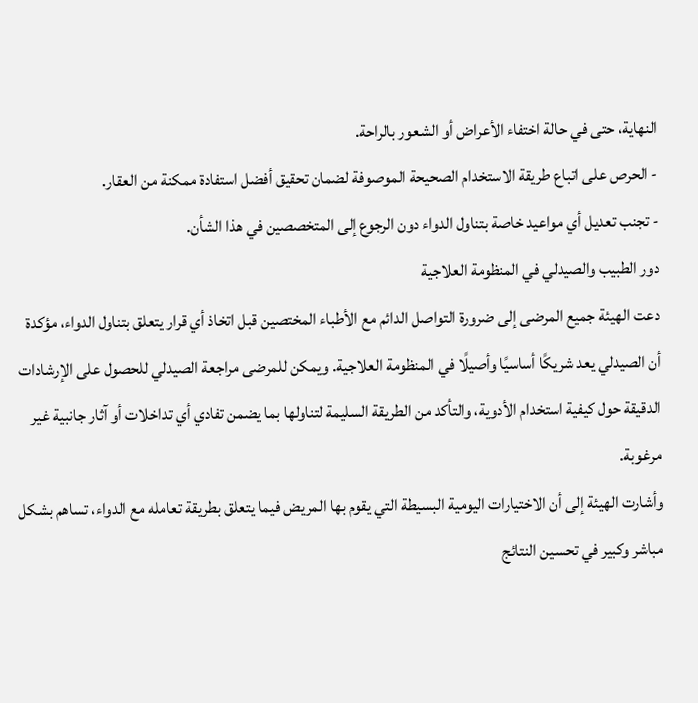النهاية، حتى في حالة اختفاء الأعراض أو الشعور بالراحة.
- الحرص على اتباع طريقة الاستخدام الصحيحة الموصوفة لضمان تحقيق أفضل استفادة ممكنة من العقار.
- تجنب تعديل أي مواعيد خاصة بتناول الدواء دون الرجوع إلى المتخصصين في هذا الشأن.
دور الطبيب والصيدلي في المنظومة العلاجية
دعت الهيئة جميع المرضى إلى ضرورة التواصل الدائم مع الأطباء المختصين قبل اتخاذ أي قرار يتعلق بتناول الدواء، مؤكدة أن الصيدلي يعد شريكًا أساسيًا وأصيلًا في المنظومة العلاجية. ويمكن للمرضى مراجعة الصيدلي للحصول على الإرشادات الدقيقة حول كيفية استخدام الأدوية، والتأكد من الطريقة السليمة لتناولها بما يضمن تفادي أي تداخلات أو آثار جانبية غير مرغوبة.
وأشارت الهيئة إلى أن الاختيارات اليومية البسيطة التي يقوم بها المريض فيما يتعلق بطريقة تعامله مع الدواء، تساهم بشكل مباشر وكبير في تحسين النتائج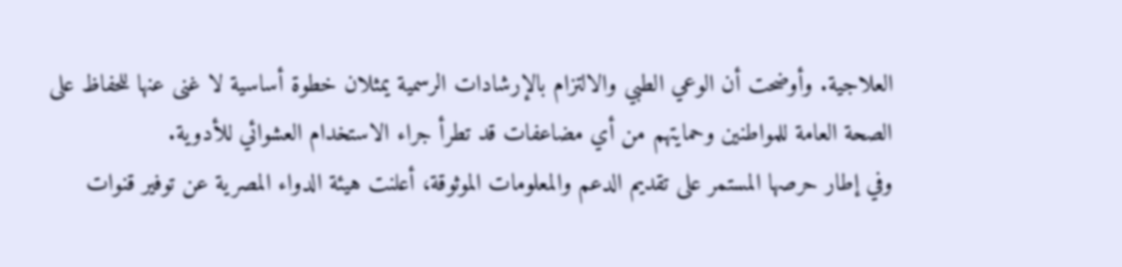العلاجية. وأوضحت أن الوعي الطبي والالتزام بالإرشادات الرسمية يمثلان خطوة أساسية لا غنى عنها للحفاظ على الصحة العامة للمواطنين وحمايتهم من أي مضاعفات قد تطرأ جراء الاستخدام العشوائي للأدوية.
وفي إطار حرصها المستمر على تقديم الدعم والمعلومات الموثوقة، أعلنت هيئة الدواء المصرية عن توفير قنوات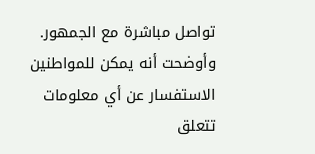تواصل مباشرة مع الجمهور. وأوضحت أنه يمكن للمواطنين الاستفسار عن أي معلومات تتعلق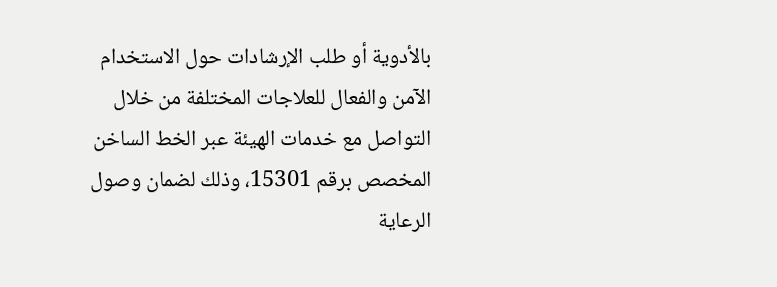بالأدوية أو طلب الإرشادات حول الاستخدام الآمن والفعال للعلاجات المختلفة من خلال التواصل مع خدمات الهيئة عبر الخط الساخن المخصص برقم 15301، وذلك لضمان وصول الرعاية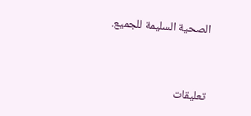الصحية السليمة للجميع.


تعليقات